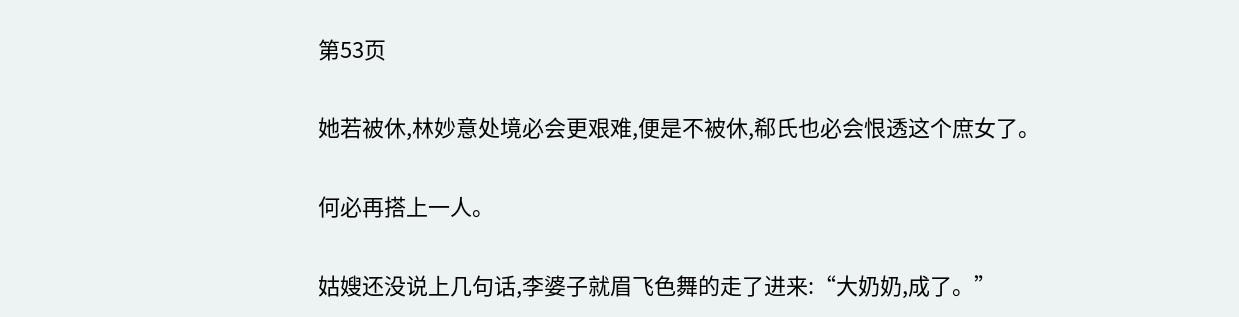第53页

她若被休,林妙意处境必会更艰难,便是不被休,郗氏也必会恨透这个庶女了。

何必再搭上一人。

姑嫂还没说上几句话,李婆子就眉飞色舞的走了进来:“大奶奶,成了。”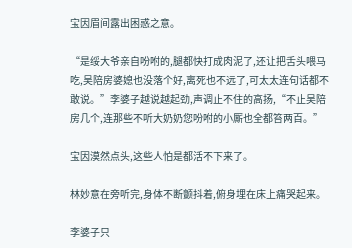宝因眉间露出困惑之意。

“是绥大爷亲自吩咐的,腿都快打成肉泥了,还让把舌头喂马吃,吴陪房婆媳也没落个好,离死也不远了,可太太连句话都不敢说。”李婆子越说越起劲,声调止不住的高扬,“不止吴陪房几个,连那些不听大奶奶您吩咐的小厮也全都笞两百。”

宝因漠然点头,这些人怕是都活不下来了。

林妙意在旁听完,身体不断颤抖着,俯身埋在床上痛哭起来。

李婆子只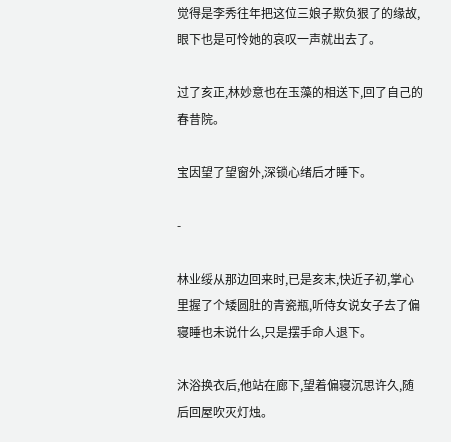觉得是李秀往年把这位三娘子欺负狠了的缘故,眼下也是可怜她的哀叹一声就出去了。

过了亥正,林妙意也在玉藻的相送下,回了自己的春昔院。

宝因望了望窗外,深锁心绪后才睡下。

-

林业绥从那边回来时,已是亥末,快近子初,掌心里握了个矮圆肚的青瓷瓶,听侍女说女子去了偏寝睡也未说什么,只是摆手命人退下。

沐浴换衣后,他站在廊下,望着偏寝沉思许久,随后回屋吹灭灯烛。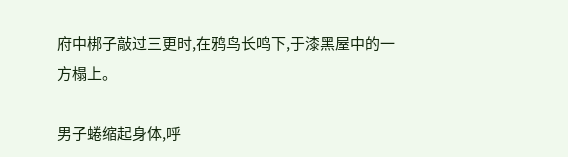府中梆子敲过三更时,在鸦鸟长鸣下,于漆黑屋中的一方榻上。

男子蜷缩起身体,呼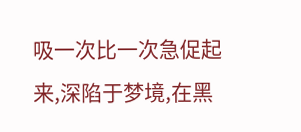吸一次比一次急促起来,深陷于梦境,在黑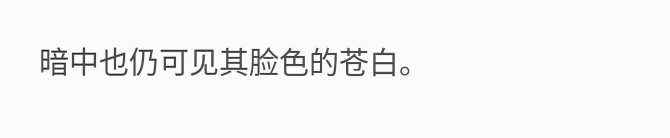暗中也仍可见其脸色的苍白。